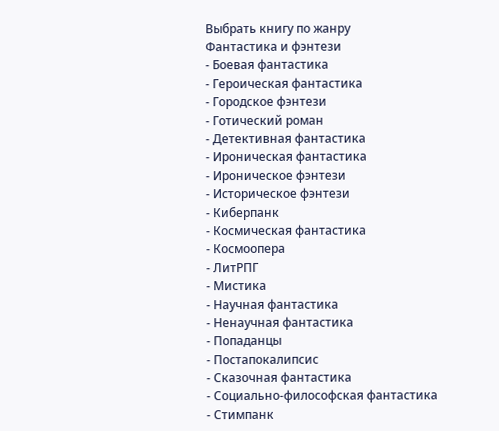Выбрать книгу по жанру
Фантастика и фэнтези
- Боевая фантастика
- Героическая фантастика
- Городское фэнтези
- Готический роман
- Детективная фантастика
- Ироническая фантастика
- Ироническое фэнтези
- Историческое фэнтези
- Киберпанк
- Космическая фантастика
- Космоопера
- ЛитРПГ
- Мистика
- Научная фантастика
- Ненаучная фантастика
- Попаданцы
- Постапокалипсис
- Сказочная фантастика
- Социально-философская фантастика
- Стимпанк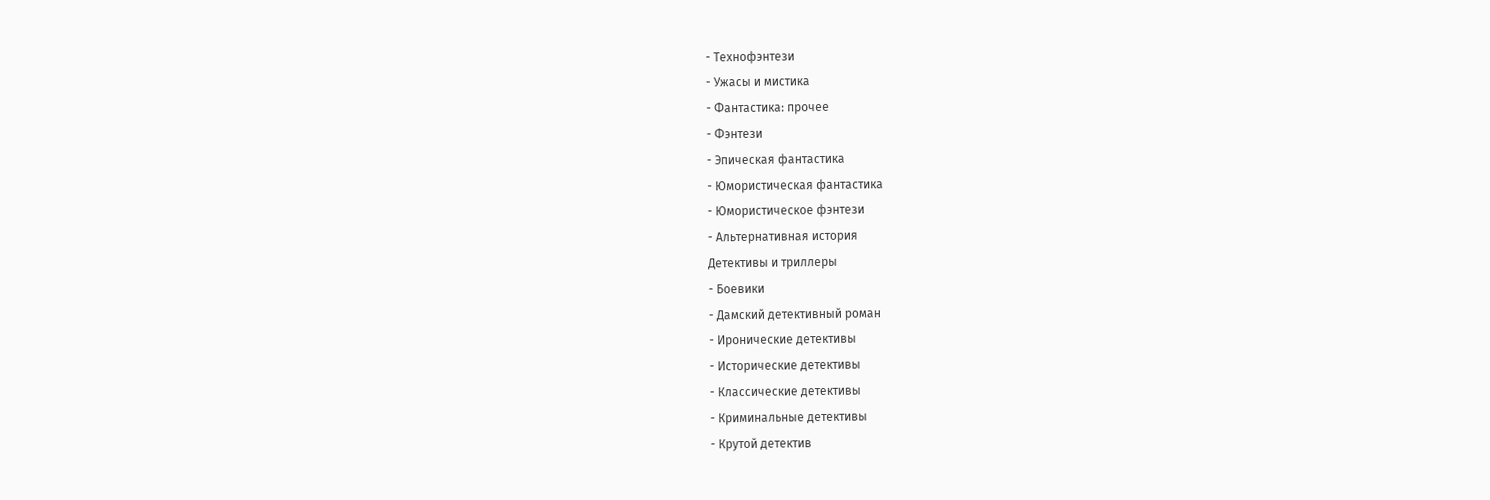- Технофэнтези
- Ужасы и мистика
- Фантастика: прочее
- Фэнтези
- Эпическая фантастика
- Юмористическая фантастика
- Юмористическое фэнтези
- Альтернативная история
Детективы и триллеры
- Боевики
- Дамский детективный роман
- Иронические детективы
- Исторические детективы
- Классические детективы
- Криминальные детективы
- Крутой детектив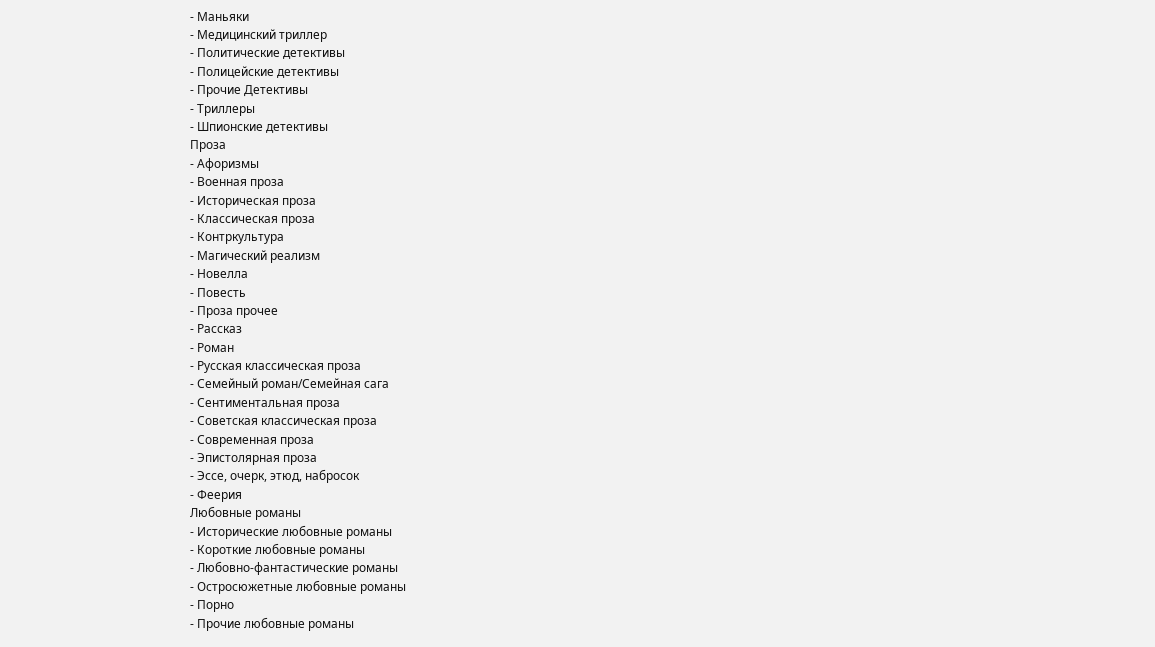- Маньяки
- Медицинский триллер
- Политические детективы
- Полицейские детективы
- Прочие Детективы
- Триллеры
- Шпионские детективы
Проза
- Афоризмы
- Военная проза
- Историческая проза
- Классическая проза
- Контркультура
- Магический реализм
- Новелла
- Повесть
- Проза прочее
- Рассказ
- Роман
- Русская классическая проза
- Семейный роман/Семейная сага
- Сентиментальная проза
- Советская классическая проза
- Современная проза
- Эпистолярная проза
- Эссе, очерк, этюд, набросок
- Феерия
Любовные романы
- Исторические любовные романы
- Короткие любовные романы
- Любовно-фантастические романы
- Остросюжетные любовные романы
- Порно
- Прочие любовные романы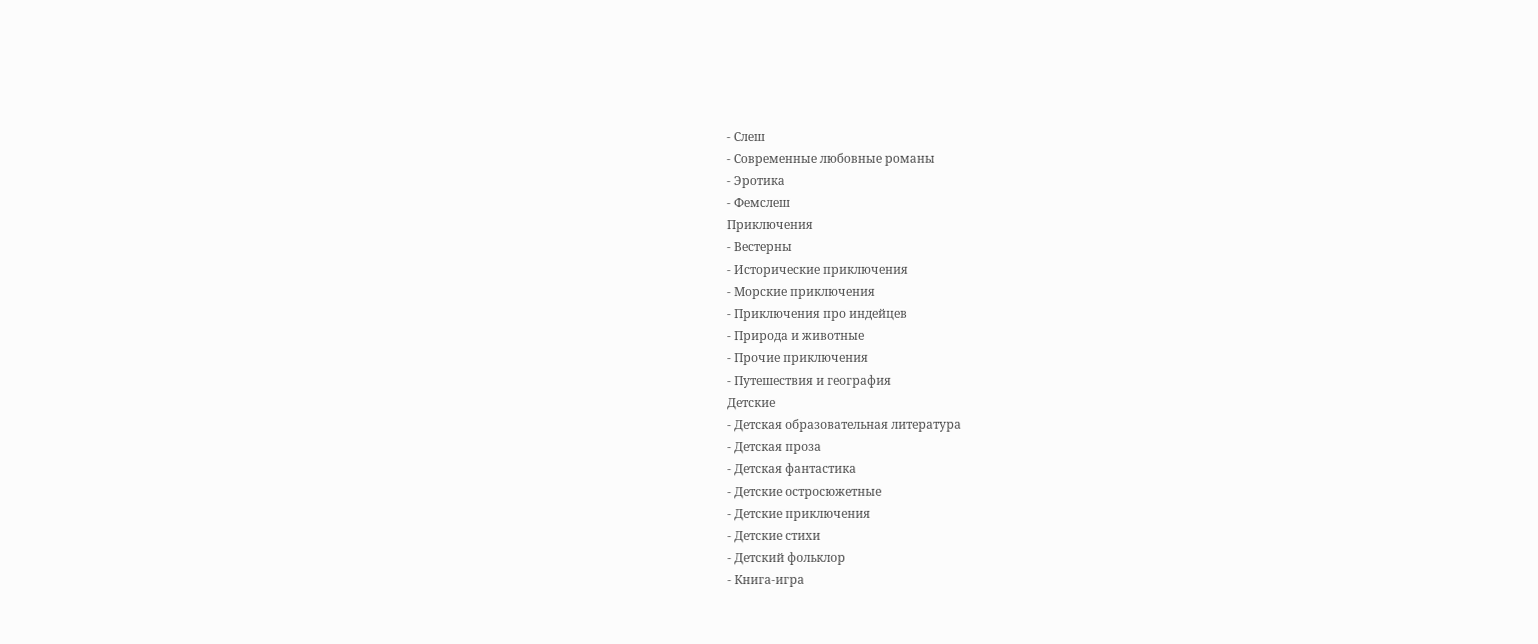- Слеш
- Современные любовные романы
- Эротика
- Фемслеш
Приключения
- Вестерны
- Исторические приключения
- Морские приключения
- Приключения про индейцев
- Природа и животные
- Прочие приключения
- Путешествия и география
Детские
- Детская образовательная литература
- Детская проза
- Детская фантастика
- Детские остросюжетные
- Детские приключения
- Детские стихи
- Детский фольклор
- Книга-игра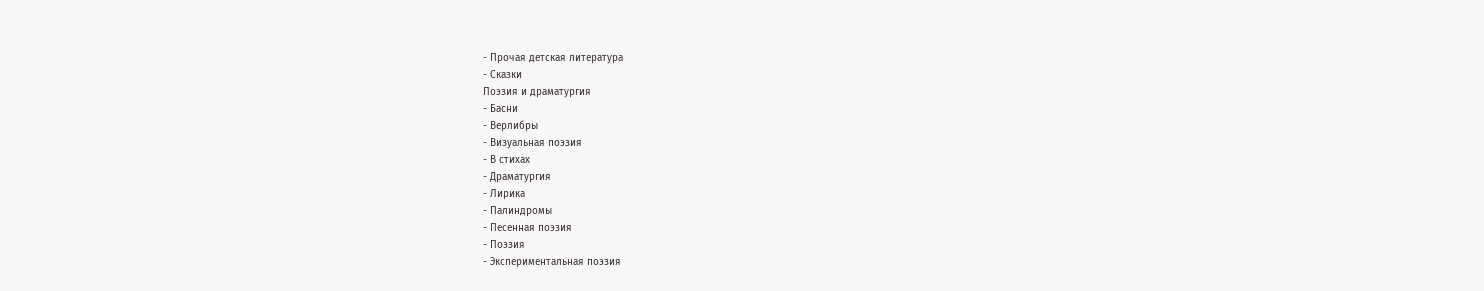- Прочая детская литература
- Сказки
Поэзия и драматургия
- Басни
- Верлибры
- Визуальная поэзия
- В стихах
- Драматургия
- Лирика
- Палиндромы
- Песенная поэзия
- Поэзия
- Экспериментальная поэзия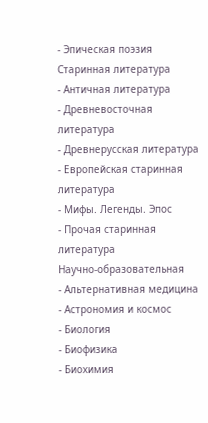- Эпическая поэзия
Старинная литература
- Античная литература
- Древневосточная литература
- Древнерусская литература
- Европейская старинная литература
- Мифы. Легенды. Эпос
- Прочая старинная литература
Научно-образовательная
- Альтернативная медицина
- Астрономия и космос
- Биология
- Биофизика
- Биохимия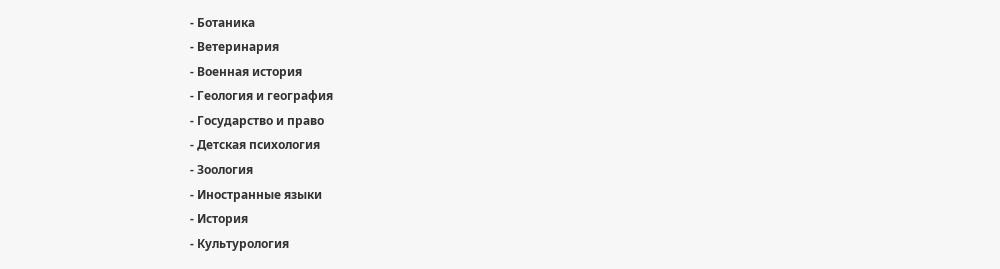- Ботаника
- Ветеринария
- Военная история
- Геология и география
- Государство и право
- Детская психология
- Зоология
- Иностранные языки
- История
- Культурология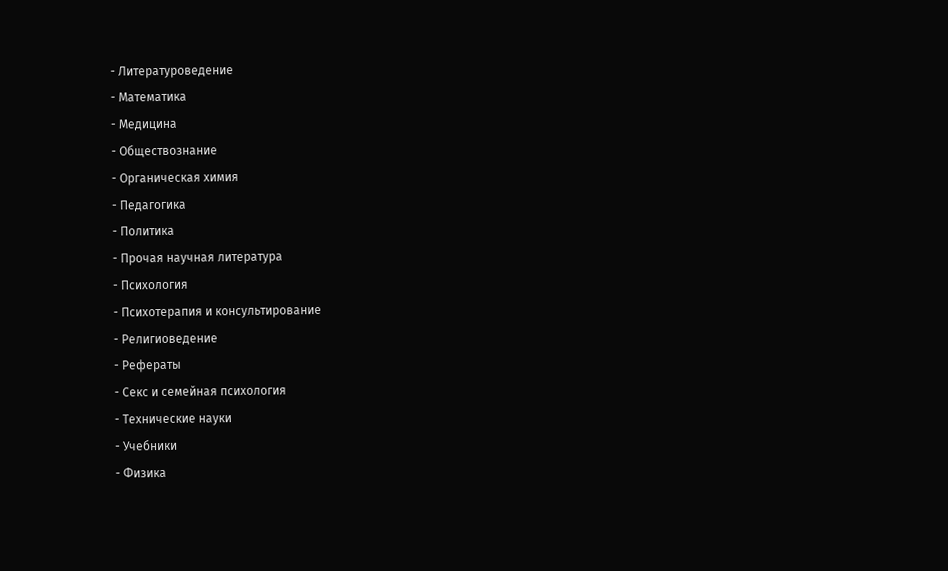- Литературоведение
- Математика
- Медицина
- Обществознание
- Органическая химия
- Педагогика
- Политика
- Прочая научная литература
- Психология
- Психотерапия и консультирование
- Религиоведение
- Рефераты
- Секс и семейная психология
- Технические науки
- Учебники
- Физика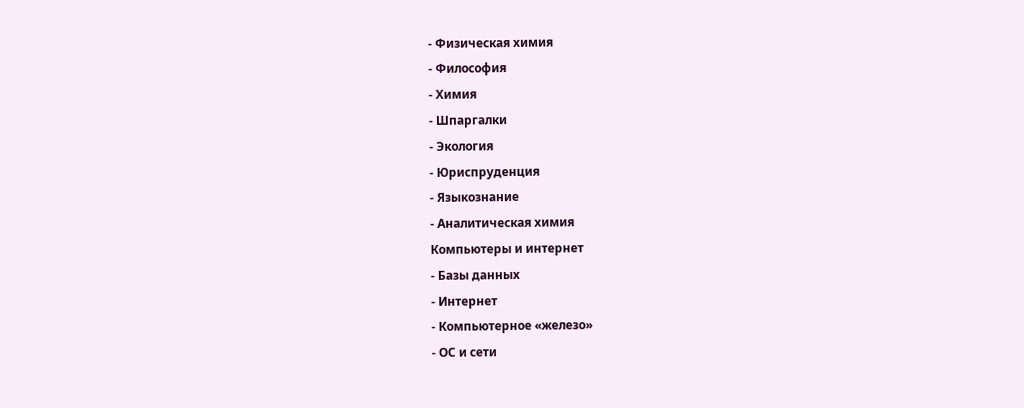- Физическая химия
- Философия
- Химия
- Шпаргалки
- Экология
- Юриспруденция
- Языкознание
- Аналитическая химия
Компьютеры и интернет
- Базы данных
- Интернет
- Компьютерное «железо»
- ОС и сети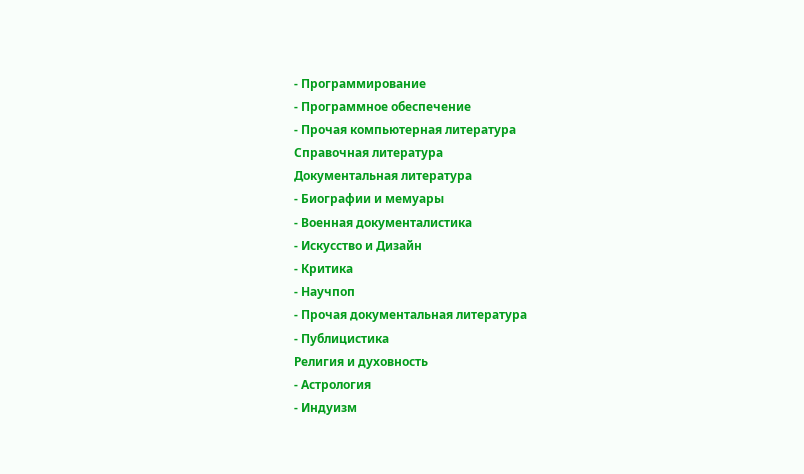- Программирование
- Программное обеспечение
- Прочая компьютерная литература
Справочная литература
Документальная литература
- Биографии и мемуары
- Военная документалистика
- Искусство и Дизайн
- Критика
- Научпоп
- Прочая документальная литература
- Публицистика
Религия и духовность
- Астрология
- Индуизм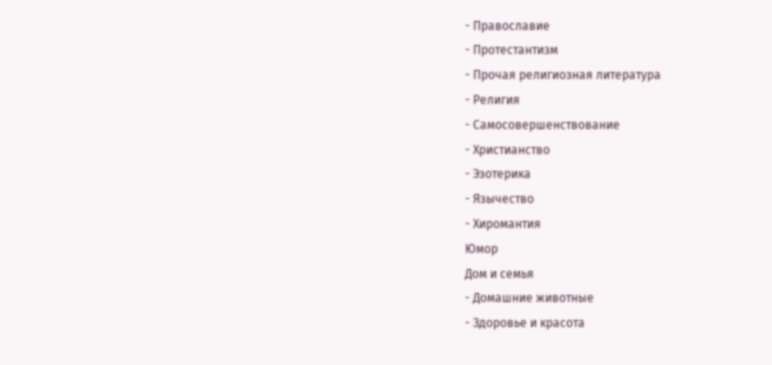- Православие
- Протестантизм
- Прочая религиозная литература
- Религия
- Самосовершенствование
- Христианство
- Эзотерика
- Язычество
- Хиромантия
Юмор
Дом и семья
- Домашние животные
- Здоровье и красота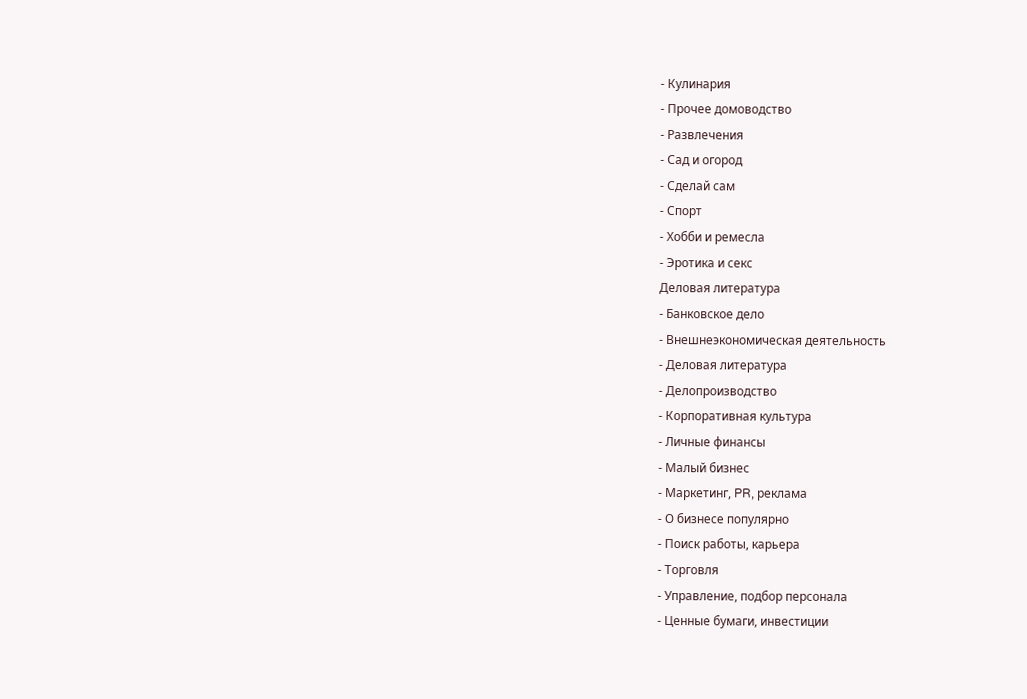- Кулинария
- Прочее домоводство
- Развлечения
- Сад и огород
- Сделай сам
- Спорт
- Хобби и ремесла
- Эротика и секс
Деловая литература
- Банковское дело
- Внешнеэкономическая деятельность
- Деловая литература
- Делопроизводство
- Корпоративная культура
- Личные финансы
- Малый бизнес
- Маркетинг, PR, реклама
- О бизнесе популярно
- Поиск работы, карьера
- Торговля
- Управление, подбор персонала
- Ценные бумаги, инвестиции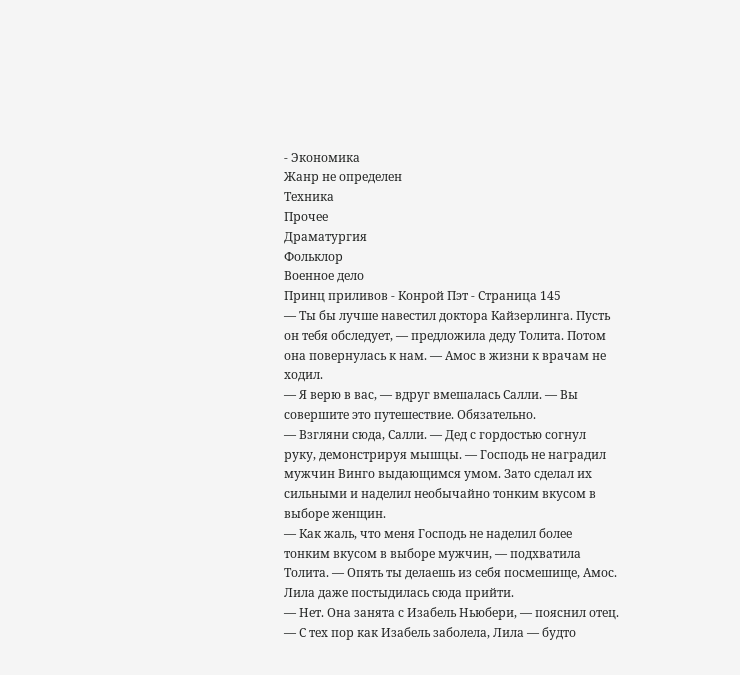- Экономика
Жанр не определен
Техника
Прочее
Драматургия
Фольклор
Военное дело
Принц приливов - Конрой Пэт - Страница 145
— Ты бы лучше навестил доктора Кайзерлинга. Пусть он тебя обследует, — предложила деду Толита. Потом она повернулась к нам. — Амос в жизни к врачам не ходил.
— Я верю в вас, — вдруг вмешалась Салли. — Вы совершите это путешествие. Обязательно.
— Взгляни сюда, Салли. — Дед с гордостью согнул руку, демонстрируя мышцы. — Господь не наградил мужчин Винго выдающимся умом. Зато сделал их сильными и наделил необычайно тонким вкусом в выборе женщин.
— Как жаль, что меня Господь не наделил более тонким вкусом в выборе мужчин, — подхватила Толита. — Опять ты делаешь из себя посмешище, Амос. Лила даже постыдилась сюда прийти.
— Нет. Она занята с Изабель Ньюбери, — пояснил отец. — С тех пор как Изабель заболела, Лила — будто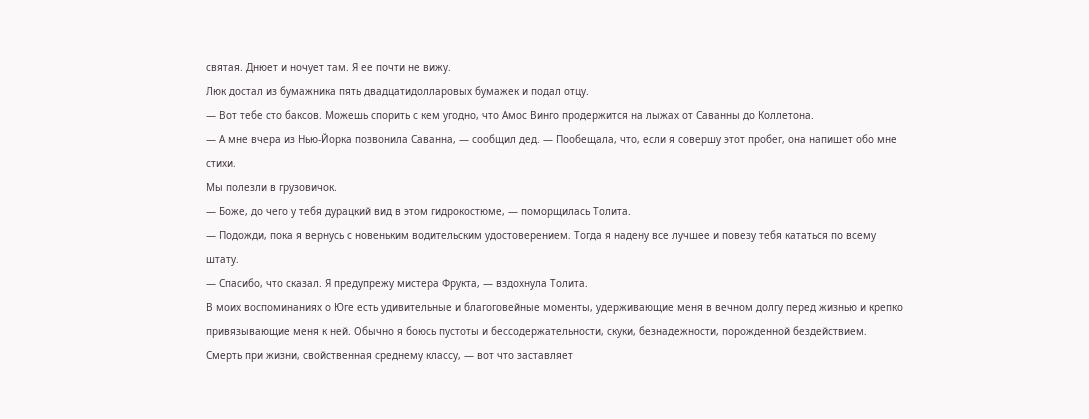святая. Днюет и ночует там. Я ее почти не вижу.
Люк достал из бумажника пять двадцатидолларовых бумажек и подал отцу.
— Вот тебе сто баксов. Можешь спорить с кем угодно, что Амос Винго продержится на лыжах от Саванны до Коллетона.
— А мне вчера из Нью-Йорка позвонила Саванна, — сообщил дед. — Пообещала, что, если я совершу этот пробег, она напишет обо мне стихи.
Мы полезли в грузовичок.
— Боже, до чего у тебя дурацкий вид в этом гидрокостюме, — поморщилась Толита.
— Подожди, пока я вернусь с новеньким водительским удостоверением. Тогда я надену все лучшее и повезу тебя кататься по всему штату.
— Спасибо, что сказал. Я предупрежу мистера Фрукта, — вздохнула Толита.
В моих воспоминаниях о Юге есть удивительные и благоговейные моменты, удерживающие меня в вечном долгу перед жизнью и крепко привязывающие меня к ней. Обычно я боюсь пустоты и бессодержательности, скуки, безнадежности, порожденной бездействием. Смерть при жизни, свойственная среднему классу, — вот что заставляет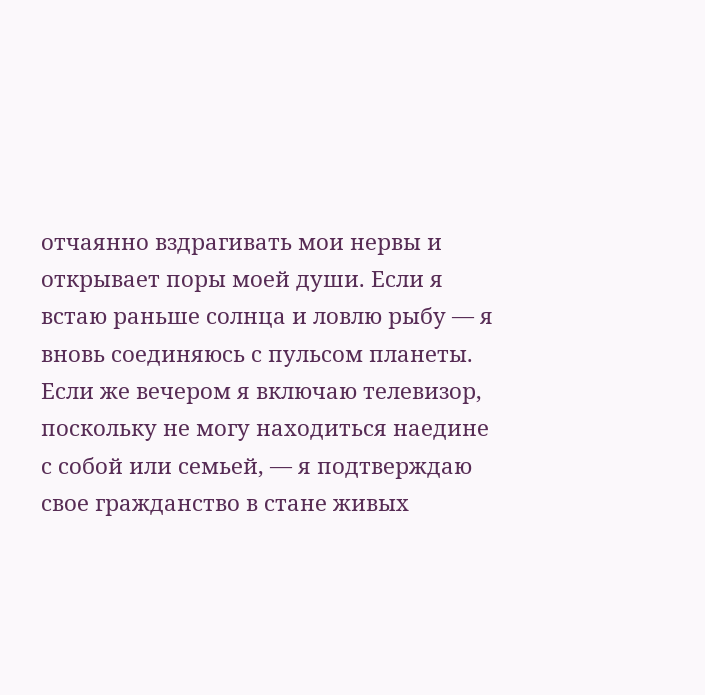отчаянно вздрагивать мои нервы и открывает поры моей души. Если я встаю раньше солнца и ловлю рыбу — я вновь соединяюсь с пульсом планеты. Если же вечером я включаю телевизор, поскольку не могу находиться наедине с собой или семьей, — я подтверждаю свое гражданство в стане живых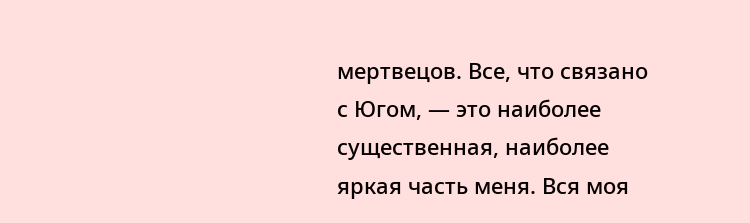мертвецов. Все, что связано с Югом, — это наиболее существенная, наиболее яркая часть меня. Вся моя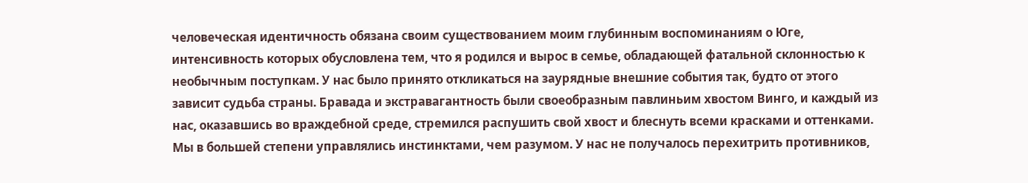человеческая идентичность обязана своим существованием моим глубинным воспоминаниям о Юге, интенсивность которых обусловлена тем, что я родился и вырос в семье, обладающей фатальной склонностью к необычным поступкам. У нас было принято откликаться на заурядные внешние события так, будто от этого зависит судьба страны. Бравада и экстравагантность были своеобразным павлиньим хвостом Винго, и каждый из нас, оказавшись во враждебной среде, стремился распушить свой хвост и блеснуть всеми красками и оттенками. Мы в большей степени управлялись инстинктами, чем разумом. У нас не получалось перехитрить противников,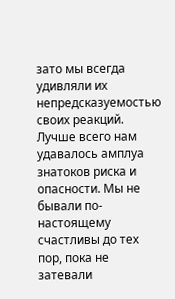зато мы всегда удивляли их непредсказуемостью своих реакций. Лучше всего нам удавалось амплуа знатоков риска и опасности. Мы не бывали по-настоящему счастливы до тех пор, пока не затевали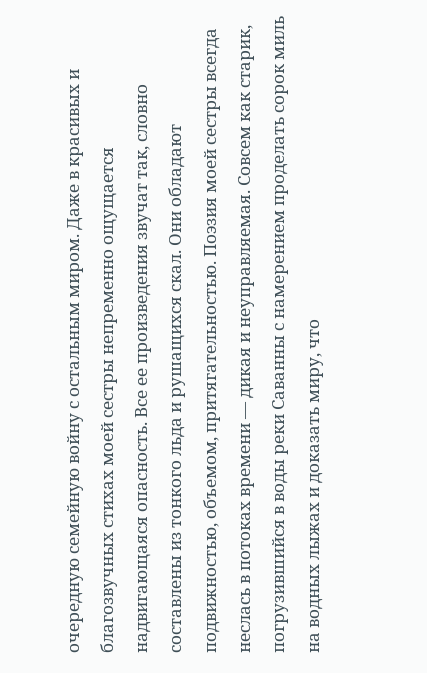очередную семейную войну с остальным миром. Даже в красивых и благозвучных стихах моей сестры непременно ощущается надвигающаяся опасность. Все ее произведения звучат так, словно составлены из тонкого льда и рушащихся скал. Они обладают подвижностью, объемом, притягательностью. Поэзия моей сестры всегда неслась в потоках времени — дикая и неуправляемая. Совсем как старик, погрузившийся в воды реки Саванны с намерением проделать сорок миль на водных лыжах и доказать миру, что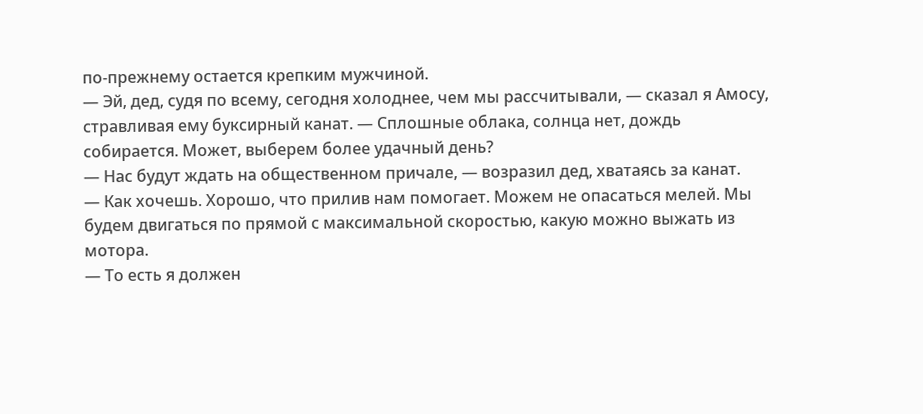по-прежнему остается крепким мужчиной.
— Эй, дед, судя по всему, сегодня холоднее, чем мы рассчитывали, — сказал я Амосу, стравливая ему буксирный канат. — Сплошные облака, солнца нет, дождь собирается. Может, выберем более удачный день?
— Нас будут ждать на общественном причале, — возразил дед, хватаясь за канат.
— Как хочешь. Хорошо, что прилив нам помогает. Можем не опасаться мелей. Мы будем двигаться по прямой с максимальной скоростью, какую можно выжать из мотора.
— То есть я должен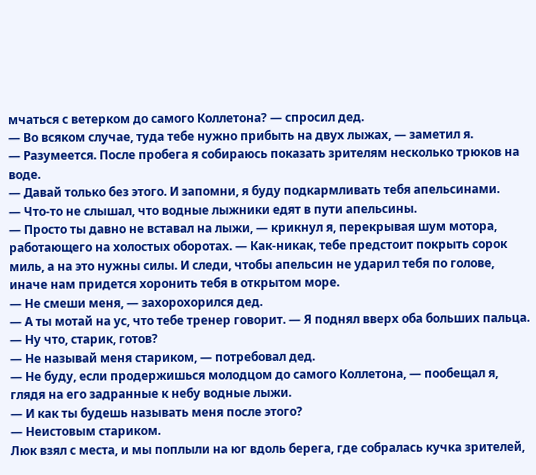мчаться с ветерком до самого Коллетона? — спросил дед.
— Во всяком случае, туда тебе нужно прибыть на двух лыжах, — заметил я.
— Разумеется. После пробега я собираюсь показать зрителям несколько трюков на воде.
— Давай только без этого. И запомни, я буду подкармливать тебя апельсинами.
— Что-то не слышал, что водные лыжники едят в пути апельсины.
— Просто ты давно не вставал на лыжи, — крикнул я, перекрывая шум мотора, работающего на холостых оборотах. — Как-никак, тебе предстоит покрыть сорок миль, а на это нужны силы. И следи, чтобы апельсин не ударил тебя по голове, иначе нам придется хоронить тебя в открытом море.
— Не смеши меня, — захорохорился дед.
— А ты мотай на ус, что тебе тренер говорит. — Я поднял вверх оба больших пальца. — Ну что, старик, готов?
— Не называй меня стариком, — потребовал дед.
— Не буду, если продержишься молодцом до самого Коллетона, — пообещал я, глядя на его задранные к небу водные лыжи.
— И как ты будешь называть меня после этого?
— Неистовым стариком.
Люк взял с места, и мы поплыли на юг вдоль берега, где собралась кучка зрителей,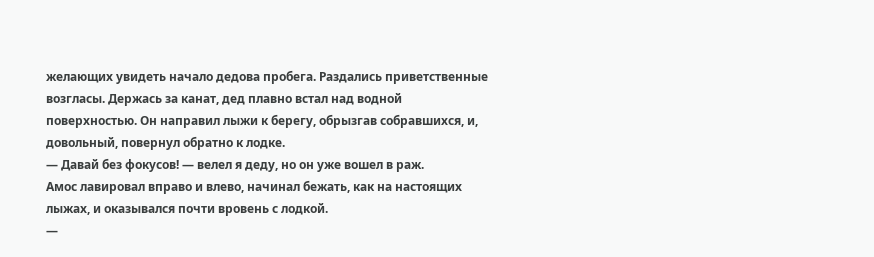желающих увидеть начало дедова пробега. Раздались приветственные возгласы. Держась за канат, дед плавно встал над водной поверхностью. Он направил лыжи к берегу, обрызгав собравшихся, и, довольный, повернул обратно к лодке.
— Давай без фокусов! — велел я деду, но он уже вошел в раж.
Амос лавировал вправо и влево, начинал бежать, как на настоящих лыжах, и оказывался почти вровень с лодкой.
—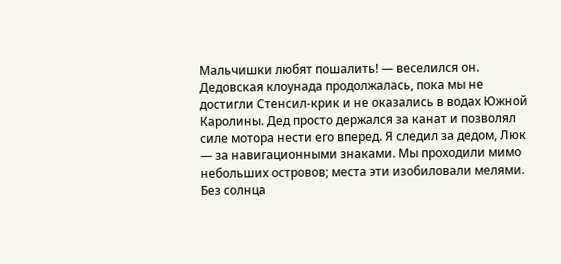Мальчишки любят пошалить! — веселился он.
Дедовская клоунада продолжалась, пока мы не достигли Стенсил-крик и не оказались в водах Южной Каролины. Дед просто держался за канат и позволял силе мотора нести его вперед. Я следил за дедом, Люк — за навигационными знаками. Мы проходили мимо небольших островов; места эти изобиловали мелями. Без солнца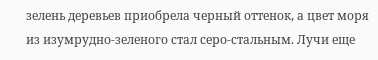зелень деревьев приобрела черный оттенок, а цвет моря из изумрудно-зеленого стал серо-стальным. Лучи еще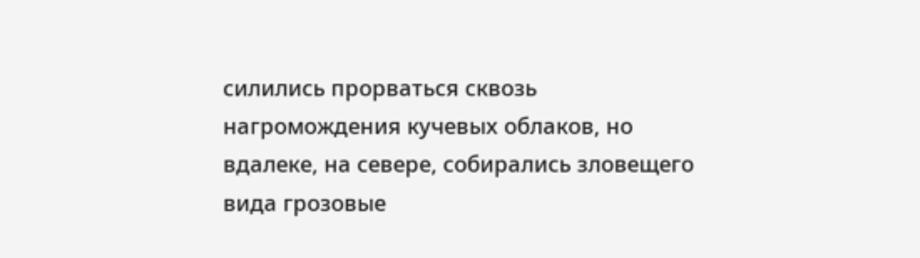силились прорваться сквозь нагромождения кучевых облаков, но вдалеке, на севере, собирались зловещего вида грозовые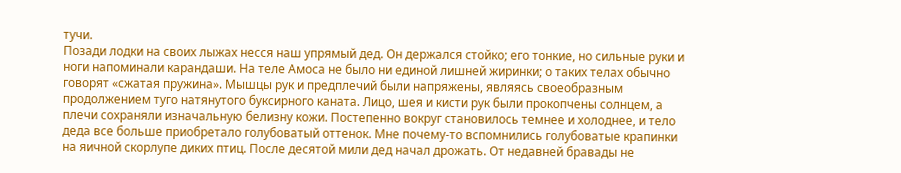тучи.
Позади лодки на своих лыжах несся наш упрямый дед. Он держался стойко; его тонкие, но сильные руки и ноги напоминали карандаши. На теле Амоса не было ни единой лишней жиринки; о таких телах обычно говорят «сжатая пружина». Мышцы рук и предплечий были напряжены, являясь своеобразным продолжением туго натянутого буксирного каната. Лицо, шея и кисти рук были прокопчены солнцем, а плечи сохраняли изначальную белизну кожи. Постепенно вокруг становилось темнее и холоднее, и тело деда все больше приобретало голубоватый оттенок. Мне почему-то вспомнились голубоватые крапинки на яичной скорлупе диких птиц. После десятой мили дед начал дрожать. От недавней бравады не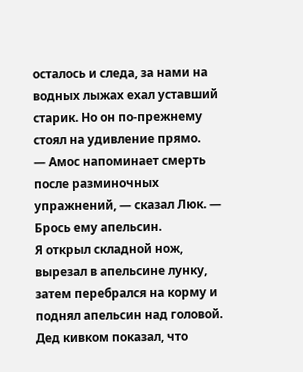осталось и следа, за нами на водных лыжах ехал уставший старик. Но он по-прежнему стоял на удивление прямо.
— Амос напоминает смерть после разминочных упражнений, — сказал Люк. — Брось ему апельсин.
Я открыл складной нож, вырезал в апельсине лунку, затем перебрался на корму и поднял апельсин над головой. Дед кивком показал, что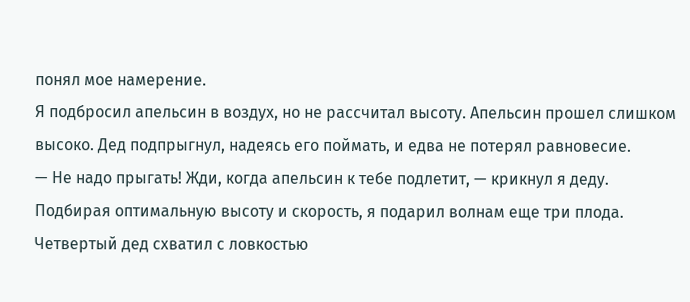понял мое намерение.
Я подбросил апельсин в воздух, но не рассчитал высоту. Апельсин прошел слишком высоко. Дед подпрыгнул, надеясь его поймать, и едва не потерял равновесие.
— Не надо прыгать! Жди, когда апельсин к тебе подлетит, — крикнул я деду.
Подбирая оптимальную высоту и скорость, я подарил волнам еще три плода. Четвертый дед схватил с ловкостью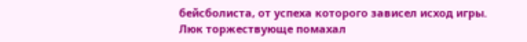бейсболиста, от успеха которого зависел исход игры. Люк торжествующе помахал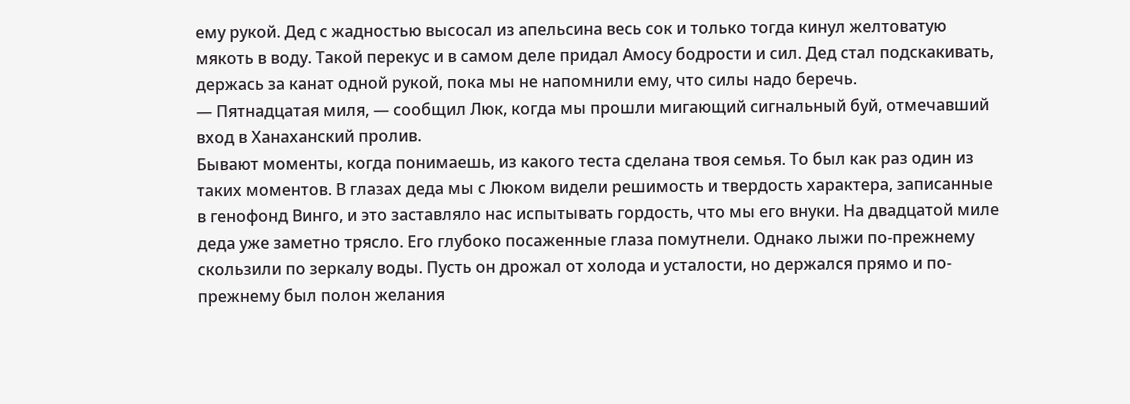ему рукой. Дед с жадностью высосал из апельсина весь сок и только тогда кинул желтоватую мякоть в воду. Такой перекус и в самом деле придал Амосу бодрости и сил. Дед стал подскакивать, держась за канат одной рукой, пока мы не напомнили ему, что силы надо беречь.
— Пятнадцатая миля, — сообщил Люк, когда мы прошли мигающий сигнальный буй, отмечавший вход в Ханаханский пролив.
Бывают моменты, когда понимаешь, из какого теста сделана твоя семья. То был как раз один из таких моментов. В глазах деда мы с Люком видели решимость и твердость характера, записанные в генофонд Винго, и это заставляло нас испытывать гордость, что мы его внуки. На двадцатой миле деда уже заметно трясло. Его глубоко посаженные глаза помутнели. Однако лыжи по-прежнему скользили по зеркалу воды. Пусть он дрожал от холода и усталости, но держался прямо и по-прежнему был полон желания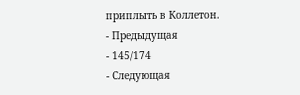приплыть в Коллетон.
- Предыдущая
- 145/174
- Следующая